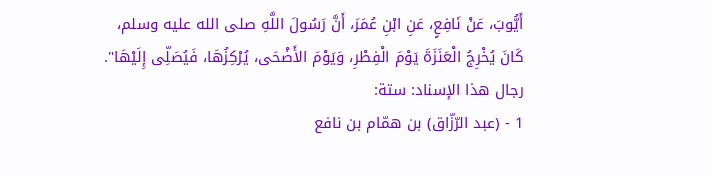أَيُّوبَ، عَنْ نَافِعٍ، عَنِ ابْنِ عُمَرَ، أَنَّ رَسُولَ اللَّهِ صلى الله عليه وسلم، كَانَ يُخْرِجُ الْعَنَزَةَ يَوْمَ الْفِطْرِ، وَيَوْمَ الأَضْحَى، يُرْكِزُهَا، فَيُصَلِّى إِلَيْهَا".
رجال هذا الإسناد: ستة:
1 - (عبد الرّزّاق) بن همّام بن نافع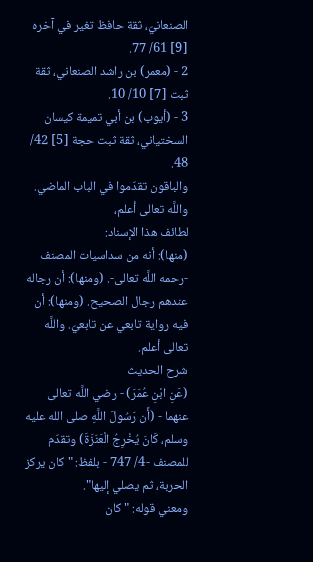الصنعانيّ، ثقة حافظ تغير في آخره [9] 61/ 77.
2 - (معمر) بن راشد الصنعاني، ثقة ثبت [7] 10/ 10.
3 - (أيوب) بن أبي تميمة كيسان السختياني، ثقة ثبت حجة [5] 42/ 48.
والباقون تقدّموا في الباب الماضي. واللَّه تعالى أعلم،
لطائف هذا الإسناد:
(منها): أنه من سداسيات المصنف -رحمه اللَّه تعالى-. (ومنها): أن رجاله عندهم رجال الصحيح. (ومنها): أن فيه رواية تابعي عن تابعيّ. واللَّه تعالى أعلم.
شرح الحديث
(عَنِ ابْنِ عُمَرَ) - رضي اللَّه تعالى عنهما - (أَن رَسُولَ اللَّهِ صلى الله عليه وسلم، كَانَ يُخْرِجُ الْعَنَزَةَ) وتقدّم للمصنف -4/ 747 - بلفظ: "كان يركز الحربة، ثم يصلي إليها".
ومعني قوله: "كان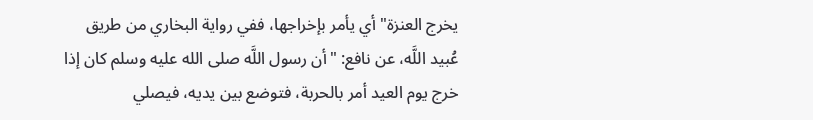يخرج العنزة" أي يأمر بإخراجها، ففي رواية البخاري من طريق عُبيد اللَّه، عن نافع: "أن رسول اللَّه صلى الله عليه وسلم كان إذا خرج يوم العيد أمر بالحربة، فتوضع بين يديه، فيصلي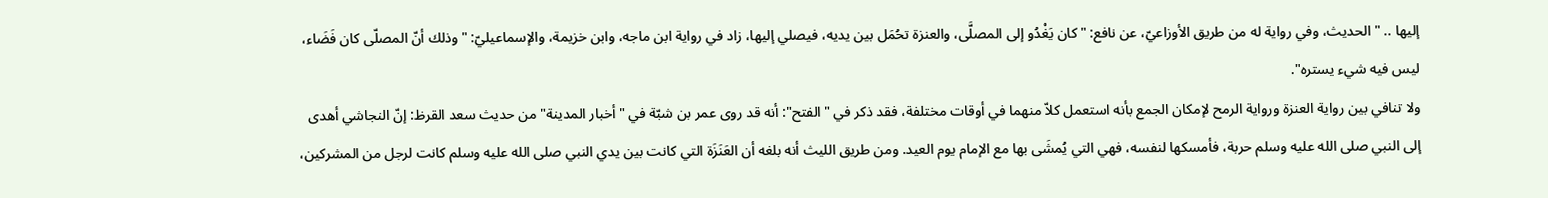إليها .. " الحديث، وفي رواية له من طريق الأوزاعيّ، عن نافع: "كان يَغْدُو إلى المصلَّى، والعنزة تحُمَل بين يديه، فيصلي إليها، زاد في رواية ابن ماجه، وابن خزيمة، والإسماعيليّ: "وذلك أنّ المصلّى كان فَضَاء، ليس فيه شيء يستره".
ولا تنافي بين رواية العنزة ورواية الرمح لإمكان الجمع بأنه استعمل كلاّ منهما في أوقات مختلفة، فقد ذكر في "الفتح": أنه قد روى عمر بن شبّة في "أخبار المدينة" من حديث سعد القرظ: إنّ النجاشي أهدى إلى النبي صلى الله عليه وسلم حربة، فأمسكها لنفسه، فهي التي يُمشَى بها مع الإمام يوم العيد. ومن طريق الليث أنه بلغه أن العَنَزَة التي كانت بين يدي النبي صلى الله عليه وسلم كانت لرجل من المشركين،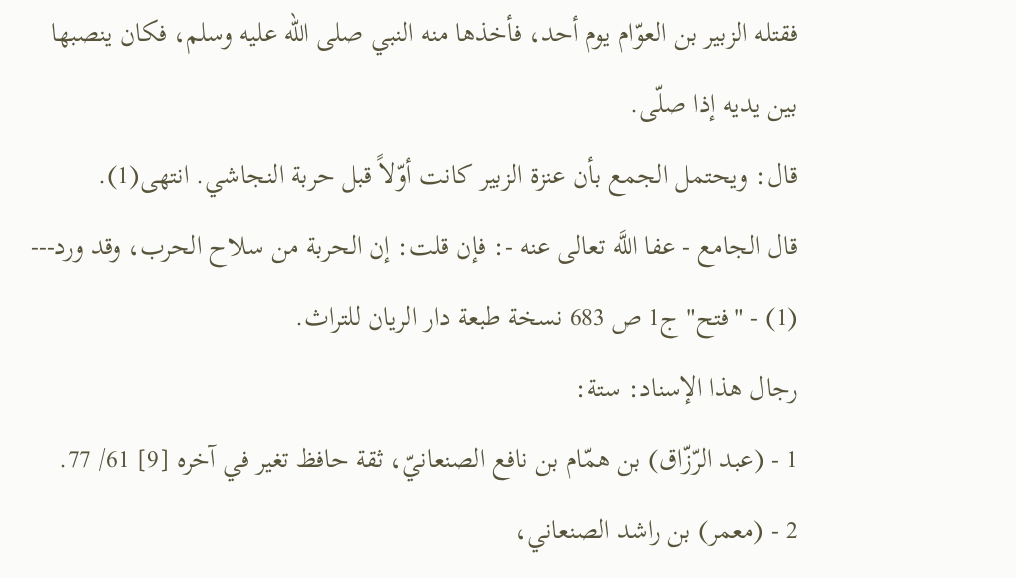فقتله الزبير بن العوّام يوم أحد، فأخذها منه النبي صلى الله عليه وسلم، فكان ينصبها بين يديه إذا صلّى.
قال: ويحتمل الجمع بأن عنزة الزبير كانت أوّلاً قبل حربة النجاشي. انتهى(1).
قال الجامع - عفا اللَّه تعالى عنه -: فإن قلت: إن الحربة من سلاح الحرب، وقد ورد---
(1) - "فتح" ج1 ص 683 نسخة طبعة دار الريان للتراث.
رجال هذا الإسناد: ستة:
1 - (عبد الرّزّاق) بن همّام بن نافع الصنعانيّ، ثقة حافظ تغير في آخره [9] 61/ 77.
2 - (معمر) بن راشد الصنعاني،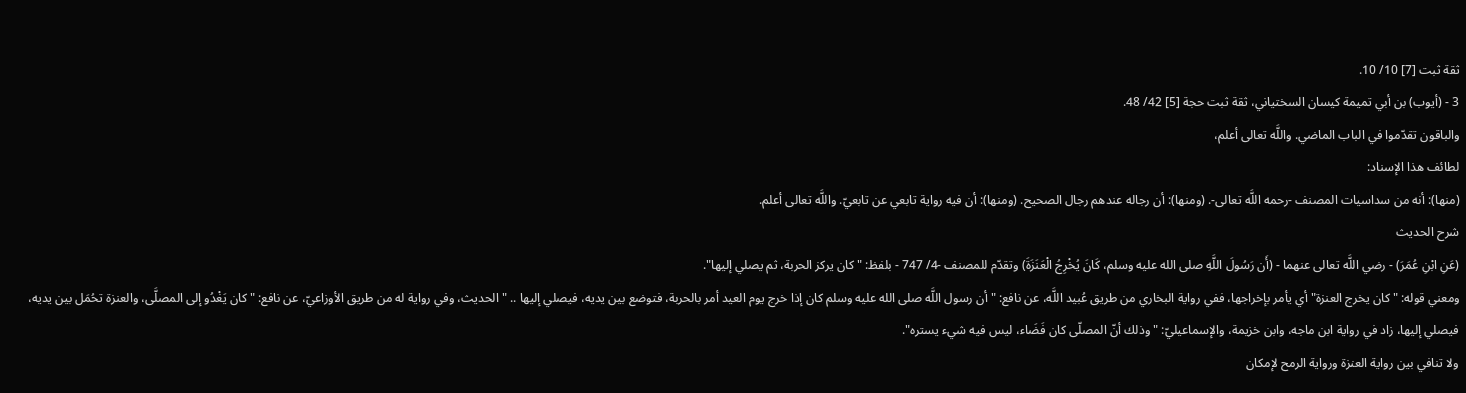ثقة ثبت [7] 10/ 10.
3 - (أيوب) بن أبي تميمة كيسان السختياني، ثقة ثبت حجة [5] 42/ 48.
والباقون تقدّموا في الباب الماضي. واللَّه تعالى أعلم،
لطائف هذا الإسناد:
(منها): أنه من سداسيات المصنف -رحمه اللَّه تعالى-. (ومنها): أن رجاله عندهم رجال الصحيح. (ومنها): أن فيه رواية تابعي عن تابعيّ. واللَّه تعالى أعلم.
شرح الحديث
(عَنِ ابْنِ عُمَرَ) - رضي اللَّه تعالى عنهما - (أَن رَسُولَ اللَّهِ صلى الله عليه وسلم، كَانَ يُخْرِجُ الْعَنَزَةَ) وتقدّم للمصنف -4/ 747 - بلفظ: "كان يركز الحربة، ثم يصلي إليها".
ومعني قوله: "كان يخرج العنزة" أي يأمر بإخراجها، ففي رواية البخاري من طريق عُبيد اللَّه، عن نافع: "أن رسول اللَّه صلى الله عليه وسلم كان إذا خرج يوم العيد أمر بالحربة، فتوضع بين يديه، فيصلي إليها .. " الحديث، وفي رواية له من طريق الأوزاعيّ، عن نافع: "كان يَغْدُو إلى المصلَّى، والعنزة تحُمَل بين يديه، فيصلي إليها، زاد في رواية ابن ماجه، وابن خزيمة، والإسماعيليّ: "وذلك أنّ المصلّى كان فَضَاء، ليس فيه شيء يستره".
ولا تنافي بين رواية العنزة ورواية الرمح لإمكان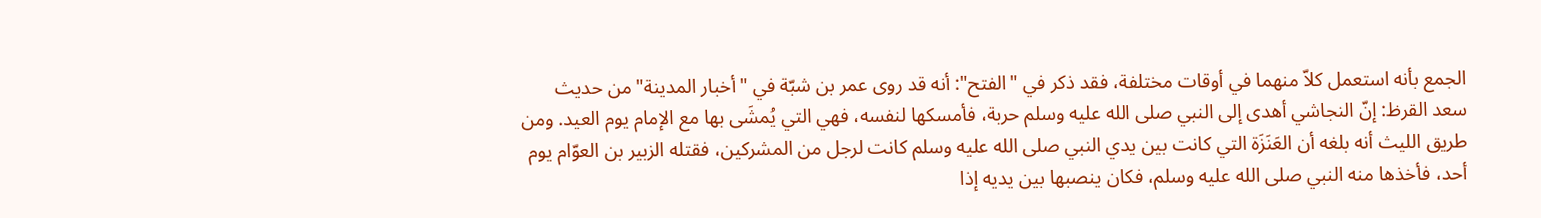الجمع بأنه استعمل كلاّ منهما في أوقات مختلفة، فقد ذكر في "الفتح": أنه قد روى عمر بن شبّة في "أخبار المدينة" من حديث سعد القرظ: إنّ النجاشي أهدى إلى النبي صلى الله عليه وسلم حربة، فأمسكها لنفسه، فهي التي يُمشَى بها مع الإمام يوم العيد. ومن طريق الليث أنه بلغه أن العَنَزَة التي كانت بين يدي النبي صلى الله عليه وسلم كانت لرجل من المشركين، فقتله الزبير بن العوّام يوم أحد، فأخذها منه النبي صلى الله عليه وسلم، فكان ينصبها بين يديه إذا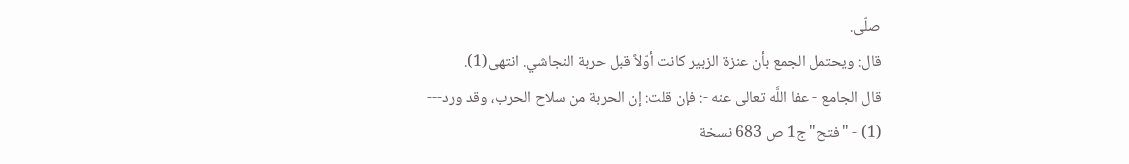صلّى.
قال: ويحتمل الجمع بأن عنزة الزبير كانت أوّلاً قبل حربة النجاشي. انتهى(1).
قال الجامع - عفا اللَّه تعالى عنه -: فإن قلت: إن الحربة من سلاح الحرب، وقد ورد---
(1) - "فتح" ج1 ص 683 نسخة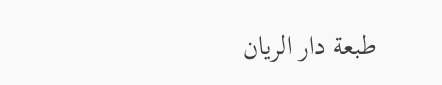طبعة دار الريان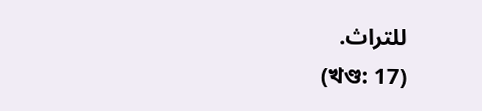للتراث.
(খণ্ড: 17)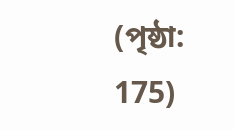(পৃষ্ঠা: 175)